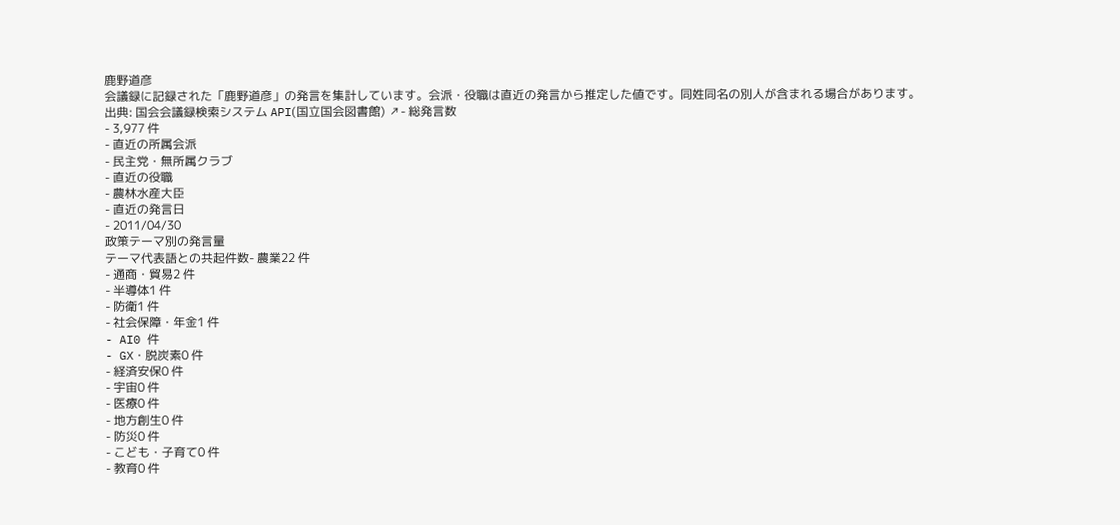鹿野道彦
会議録に記録された「鹿野道彦」の発言を集計しています。会派・役職は直近の発言から推定した値です。同姓同名の別人が含まれる場合があります。
出典: 国会会議録検索システム API(国立国会図書館) ↗- 総発言数
- 3,977 件
- 直近の所属会派
- 民主党・無所属クラブ
- 直近の役職
- 農林水産大臣
- 直近の発言日
- 2011/04/30
政策テーマ別の発言量
テーマ代表語との共起件数- 農業22 件
- 通商・貿易2 件
- 半導体1 件
- 防衛1 件
- 社会保障・年金1 件
- AI0 件
- GX・脱炭素0 件
- 経済安保0 件
- 宇宙0 件
- 医療0 件
- 地方創生0 件
- 防災0 件
- こども・子育て0 件
- 教育0 件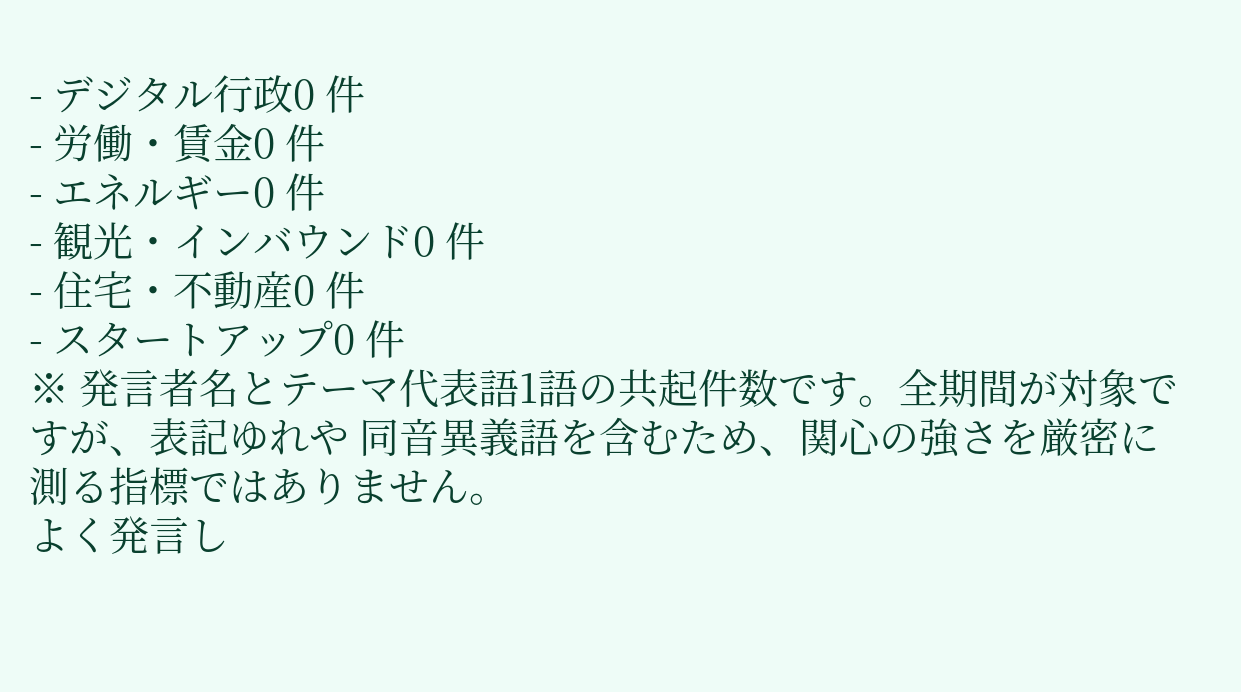- デジタル行政0 件
- 労働・賃金0 件
- エネルギー0 件
- 観光・インバウンド0 件
- 住宅・不動産0 件
- スタートアップ0 件
※ 発言者名とテーマ代表語1語の共起件数です。全期間が対象ですが、表記ゆれや 同音異義語を含むため、関心の強さを厳密に測る指標ではありません。
よく発言し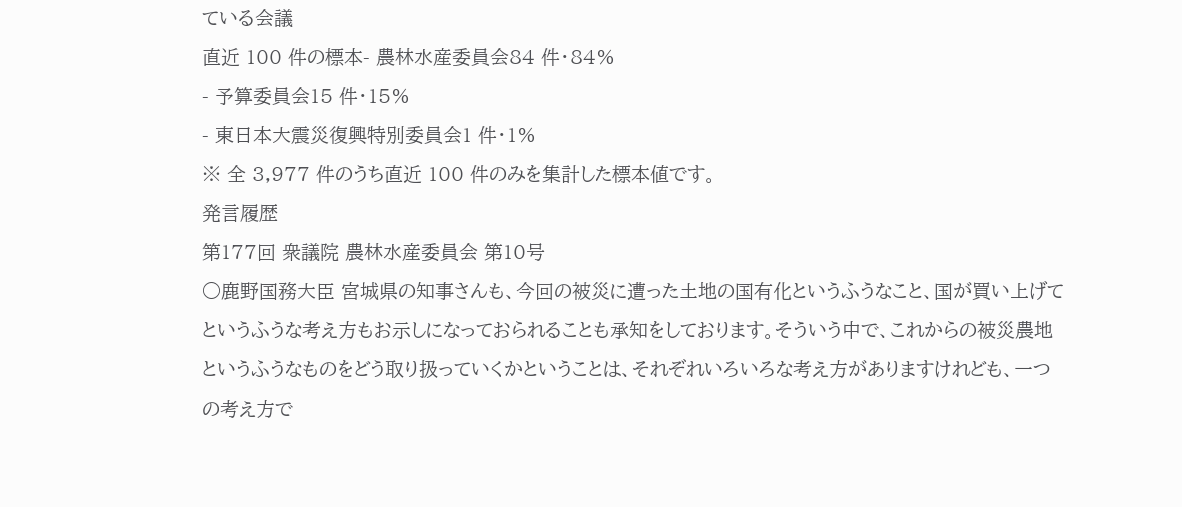ている会議
直近 100 件の標本- 農林水産委員会84 件・84%
- 予算委員会15 件・15%
- 東日本大震災復興特別委員会1 件・1%
※ 全 3,977 件のうち直近 100 件のみを集計した標本値です。
発言履歴
第177回 衆議院 農林水産委員会 第10号
○鹿野国務大臣 宮城県の知事さんも、今回の被災に遭った土地の国有化というふうなこと、国が買い上げてというふうな考え方もお示しになっておられることも承知をしております。そういう中で、これからの被災農地というふうなものをどう取り扱っていくかということは、それぞれいろいろな考え方がありますけれども、一つの考え方で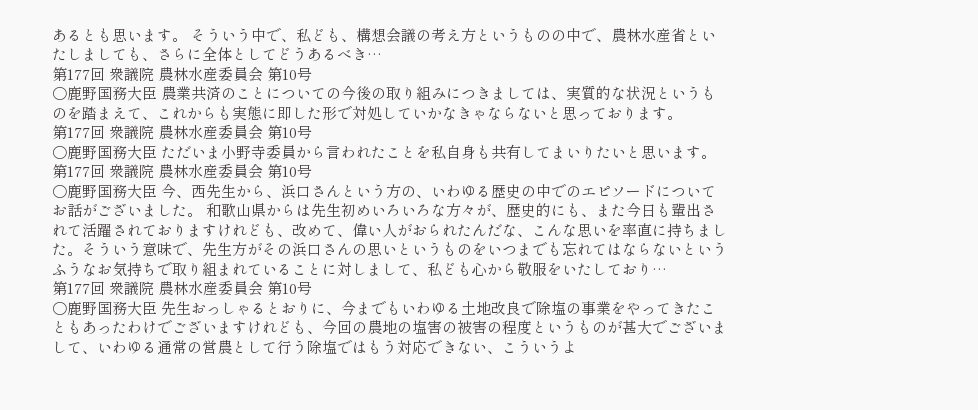あるとも思います。 そういう中で、私ども、構想会議の考え方というものの中で、農林水産省といたしましても、さらに全体としてどうあるべき…
第177回 衆議院 農林水産委員会 第10号
○鹿野国務大臣 農業共済のことについての今後の取り組みにつきましては、実質的な状況というものを踏まえて、これからも実態に即した形で対処していかなきゃならないと思っております。
第177回 衆議院 農林水産委員会 第10号
○鹿野国務大臣 ただいま小野寺委員から言われたことを私自身も共有してまいりたいと思います。
第177回 衆議院 農林水産委員会 第10号
○鹿野国務大臣 今、西先生から、浜口さんという方の、いわゆる歴史の中でのエピソードについてお話がございました。 和歌山県からは先生初めいろいろな方々が、歴史的にも、また今日も輩出されて活躍されておりますけれども、改めて、偉い人がおられたんだな、こんな思いを率直に持ちました。そういう意味で、先生方がその浜口さんの思いというものをいつまでも忘れてはならないというふうなお気持ちで取り組まれていることに対しまして、私ども心から敬服をいたしており…
第177回 衆議院 農林水産委員会 第10号
○鹿野国務大臣 先生おっしゃるとおりに、今までもいわゆる土地改良で除塩の事業をやってきたこともあったわけでございますけれども、今回の農地の塩害の被害の程度というものが甚大でございまして、いわゆる通常の営農として行う除塩ではもう対応できない、こういうよ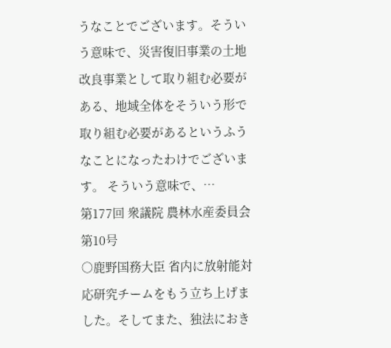うなことでございます。そういう意味で、災害復旧事業の土地改良事業として取り組む必要がある、地域全体をそういう形で取り組む必要があるというふうなことになったわけでございます。 そういう意味で、…
第177回 衆議院 農林水産委員会 第10号
○鹿野国務大臣 省内に放射能対応研究チームをもう立ち上げました。そしてまた、独法におき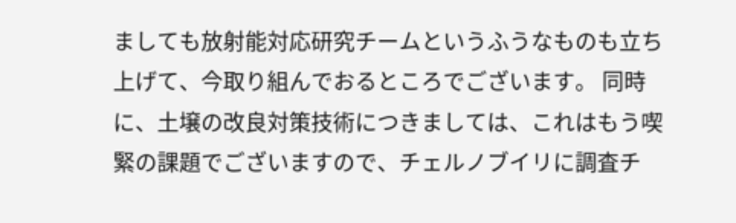ましても放射能対応研究チームというふうなものも立ち上げて、今取り組んでおるところでございます。 同時に、土壌の改良対策技術につきましては、これはもう喫緊の課題でございますので、チェルノブイリに調査チ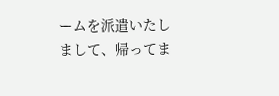ームを派遣いたしまして、帰ってま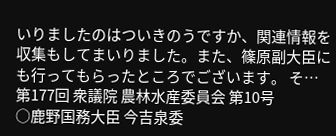いりましたのはついきのうですか、関連情報を収集もしてまいりました。また、篠原副大臣にも行ってもらったところでございます。 そ…
第177回 衆議院 農林水産委員会 第10号
○鹿野国務大臣 今吉泉委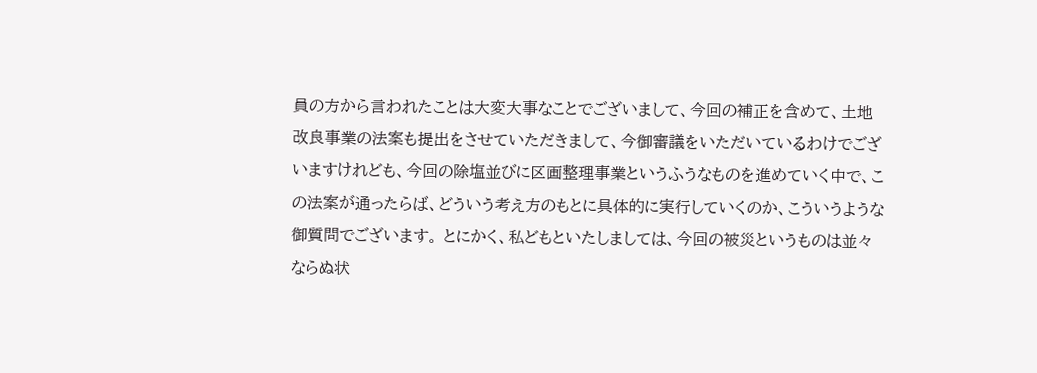員の方から言われたことは大変大事なことでございまして、今回の補正を含めて、土地改良事業の法案も提出をさせていただきまして、今御審議をいただいているわけでございますけれども、今回の除塩並びに区画整理事業というふうなものを進めていく中で、この法案が通ったらば、どういう考え方のもとに具体的に実行していくのか、こういうような御質問でございます。 とにかく、私どもといたしましては、今回の被災というものは並々ならぬ状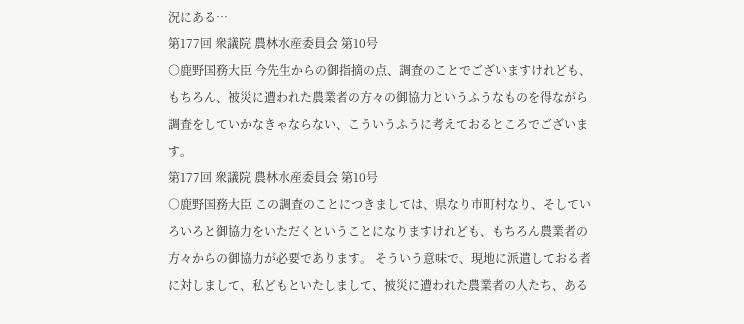況にある…
第177回 衆議院 農林水産委員会 第10号
○鹿野国務大臣 今先生からの御指摘の点、調査のことでございますけれども、もちろん、被災に遭われた農業者の方々の御協力というふうなものを得ながら調査をしていかなきゃならない、こういうふうに考えておるところでございます。
第177回 衆議院 農林水産委員会 第10号
○鹿野国務大臣 この調査のことにつきましては、県なり市町村なり、そしていろいろと御協力をいただくということになりますけれども、もちろん農業者の方々からの御協力が必要であります。 そういう意味で、現地に派遣しておる者に対しまして、私どもといたしまして、被災に遭われた農業者の人たち、ある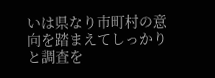いは県なり市町村の意向を踏まえてしっかりと調査を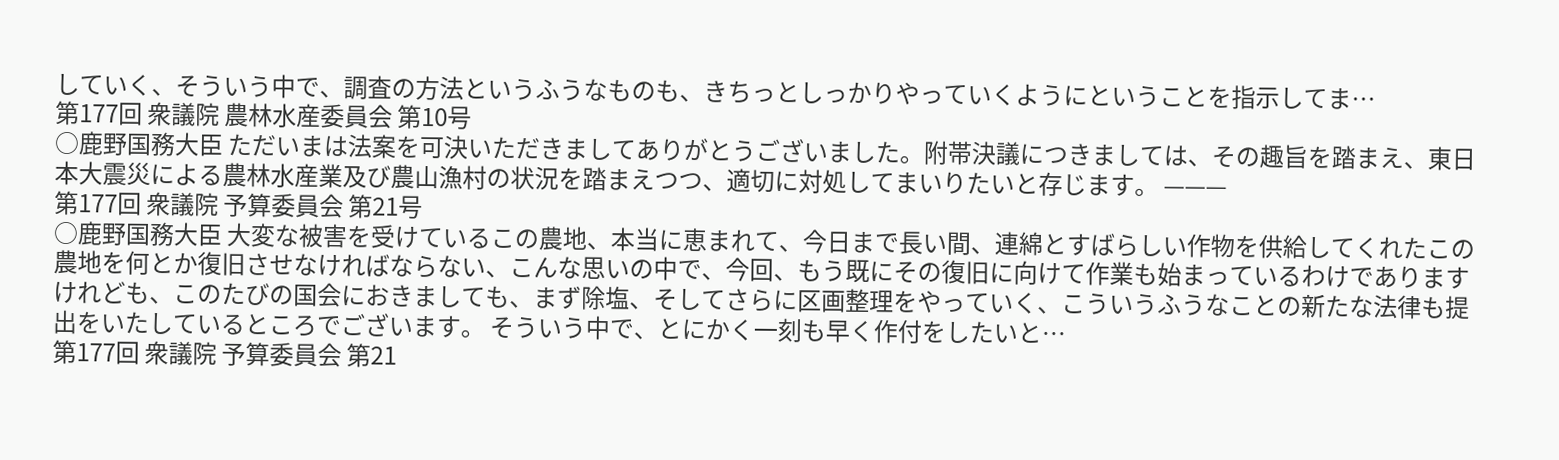していく、そういう中で、調査の方法というふうなものも、きちっとしっかりやっていくようにということを指示してま…
第177回 衆議院 農林水産委員会 第10号
○鹿野国務大臣 ただいまは法案を可決いただきましてありがとうございました。附帯決議につきましては、その趣旨を踏まえ、東日本大震災による農林水産業及び農山漁村の状況を踏まえつつ、適切に対処してまいりたいと存じます。 ———
第177回 衆議院 予算委員会 第21号
○鹿野国務大臣 大変な被害を受けているこの農地、本当に恵まれて、今日まで長い間、連綿とすばらしい作物を供給してくれたこの農地を何とか復旧させなければならない、こんな思いの中で、今回、もう既にその復旧に向けて作業も始まっているわけでありますけれども、このたびの国会におきましても、まず除塩、そしてさらに区画整理をやっていく、こういうふうなことの新たな法律も提出をいたしているところでございます。 そういう中で、とにかく一刻も早く作付をしたいと…
第177回 衆議院 予算委員会 第21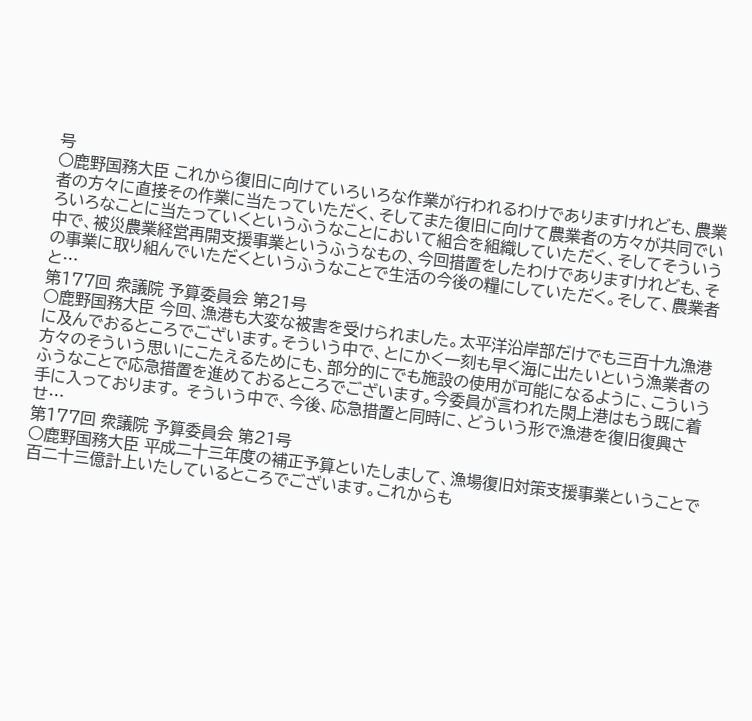号
○鹿野国務大臣 これから復旧に向けていろいろな作業が行われるわけでありますけれども、農業者の方々に直接その作業に当たっていただく、そしてまた復旧に向けて農業者の方々が共同でいろいろなことに当たっていくというふうなことにおいて組合を組織していただく、そしてそういう中で、被災農業経営再開支援事業というふうなもの、今回措置をしたわけでありますけれども、その事業に取り組んでいただくというふうなことで生活の今後の糧にしていただく。そして、農業者と…
第177回 衆議院 予算委員会 第21号
○鹿野国務大臣 今回、漁港も大変な被害を受けられました。太平洋沿岸部だけでも三百十九漁港に及んでおるところでございます。そういう中で、とにかく一刻も早く海に出たいという漁業者の方々のそういう思いにこたえるためにも、部分的にでも施設の使用が可能になるように、こういうふうなことで応急措置を進めておるところでございます。今委員が言われた閖上港はもう既に着手に入っております。 そういう中で、今後、応急措置と同時に、どういう形で漁港を復旧復興させ…
第177回 衆議院 予算委員会 第21号
○鹿野国務大臣 平成二十三年度の補正予算といたしまして、漁場復旧対策支援事業ということで百二十三億計上いたしているところでございます。これからも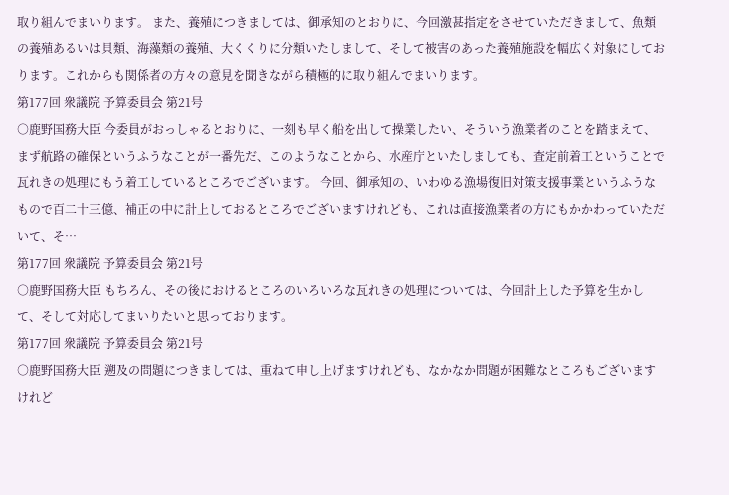取り組んでまいります。 また、養殖につきましては、御承知のとおりに、今回激甚指定をさせていただきまして、魚類の養殖あるいは貝類、海藻類の養殖、大くくりに分類いたしまして、そして被害のあった養殖施設を幅広く対象にしております。これからも関係者の方々の意見を聞きながら積極的に取り組んでまいります。
第177回 衆議院 予算委員会 第21号
○鹿野国務大臣 今委員がおっしゃるとおりに、一刻も早く船を出して操業したい、そういう漁業者のことを踏まえて、まず航路の確保というふうなことが一番先だ、このようなことから、水産庁といたしましても、査定前着工ということで瓦れきの処理にもう着工しているところでございます。 今回、御承知の、いわゆる漁場復旧対策支援事業というふうなもので百二十三億、補正の中に計上しておるところでございますけれども、これは直接漁業者の方にもかかわっていただいて、そ…
第177回 衆議院 予算委員会 第21号
○鹿野国務大臣 もちろん、その後におけるところのいろいろな瓦れきの処理については、今回計上した予算を生かして、そして対応してまいりたいと思っております。
第177回 衆議院 予算委員会 第21号
○鹿野国務大臣 遡及の問題につきましては、重ねて申し上げますけれども、なかなか問題が困難なところもございますけれど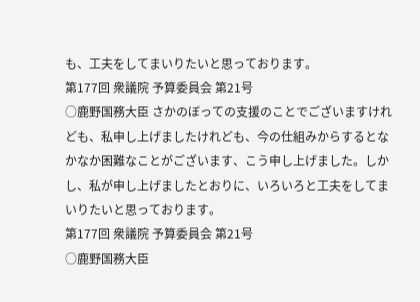も、工夫をしてまいりたいと思っております。
第177回 衆議院 予算委員会 第21号
○鹿野国務大臣 さかのぼっての支援のことでございますけれども、私申し上げましたけれども、今の仕組みからするとなかなか困難なことがございます、こう申し上げました。しかし、私が申し上げましたとおりに、いろいろと工夫をしてまいりたいと思っております。
第177回 衆議院 予算委員会 第21号
○鹿野国務大臣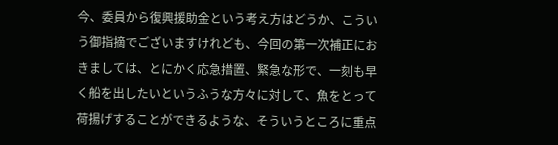今、委員から復興援助金という考え方はどうか、こういう御指摘でございますけれども、今回の第一次補正におきましては、とにかく応急措置、緊急な形で、一刻も早く船を出したいというふうな方々に対して、魚をとって荷揚げすることができるような、そういうところに重点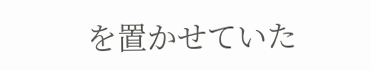を置かせていた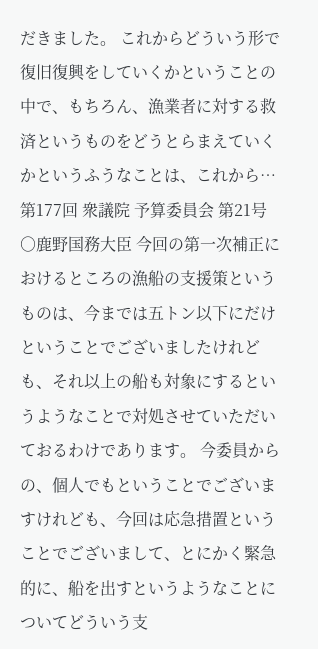だきました。 これからどういう形で復旧復興をしていくかということの中で、もちろん、漁業者に対する救済というものをどうとらまえていくかというふうなことは、これから…
第177回 衆議院 予算委員会 第21号
○鹿野国務大臣 今回の第一次補正におけるところの漁船の支援策というものは、今までは五トン以下にだけということでございましたけれども、それ以上の船も対象にするというようなことで対処させていただいておるわけであります。 今委員からの、個人でもということでございますけれども、今回は応急措置ということでございまして、とにかく緊急的に、船を出すというようなことについてどういう支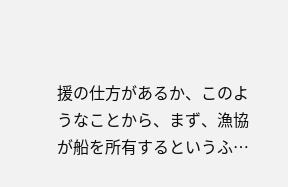援の仕方があるか、このようなことから、まず、漁協が船を所有するというふ…